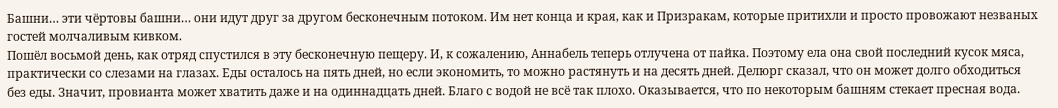Башни… эти чёртовы башни… они идут друг за другом бесконечным потоком. Им нет конца и края, как и Призракам, которые притихли и просто провожают незваных гостей молчаливым кивком.
Пошёл восьмой день, как отряд спустился в эту бесконечную пещеру. И, к сожалению, Аннабель теперь отлучена от пайка. Поэтому ела она свой последний кусок мяса, практически со слезами на глазах. Еды осталось на пять дней, но если экономить, то можно растянуть и на десять дней. Делюрг сказал, что он может долго обходиться без еды. Значит, провианта может хватить даже и на одиннадцать дней. Благо с водой не всё так плохо. Оказывается, что по некоторым башням стекает пресная вода.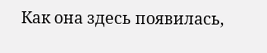Как она здесь появилась,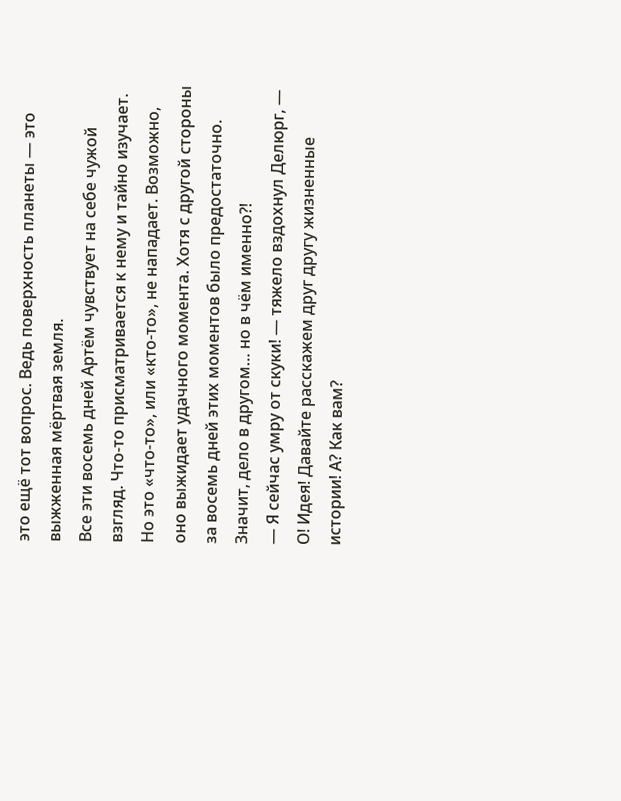это ещё тот вопрос. Ведь поверхность планеты — это выжженная мёртвая земля.
Все эти восемь дней Артём чувствует на себе чужой взгляд. Что-то присматривается к нему и тайно изучает. Но это «что-то», или «кто-то», не нападает. Возможно, оно выжидает удачного момента. Хотя с другой стороны за восемь дней этих моментов было предостаточно. Значит, дело в другом… но в чём именно⁈
— Я сейчас умру от скуки! — тяжело вздохнул Делюрг, — О! Идея! Давайте расскажем друг другу жизненные истории! А? Как вам?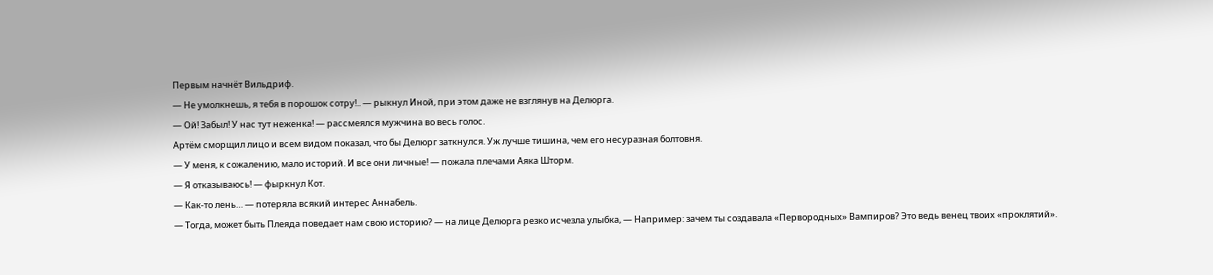Первым начнёт Вильдриф.
— Не умолкнешь, я тебя в порошок сотру!.. — рыкнул Иной, при этом даже не взглянув на Делюрга.
— Ой! Забыл! У нас тут неженка! — рассмеялся мужчина во весь голос.
Артём сморщил лицо и всем видом показал, что бы Делюрг заткнулся. Уж лучше тишина, чем его несуразная болтовня.
— У меня, к сожалению, мало историй. И все они личные! — пожала плечами Аяка Шторм.
— Я отказываюсь! — фыркнул Кот.
— Как-то лень… — потеряла всякий интерес Аннабель.
— Тогда, может быть Плеяда поведает нам свою историю? — на лице Делюрга резко исчезла улыбка, — Например: зачем ты создавала «Первородных» Вампиров? Это ведь венец твоих «проклятий».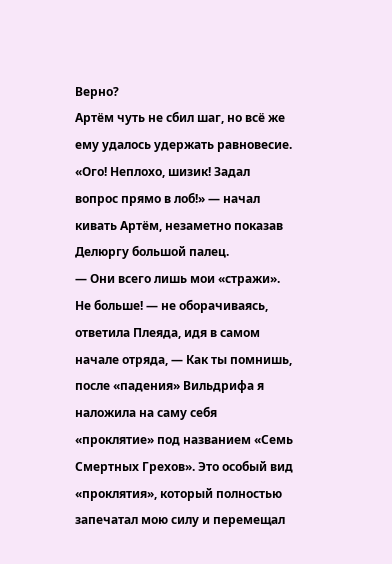Верно?
Артём чуть не сбил шаг, но всё же ему удалось удержать равновесие.
«Ого! Неплохо, шизик! Задал вопрос прямо в лоб!» — начал кивать Артём, незаметно показав Делюргу большой палец.
— Они всего лишь мои «стражи». Не больше! — не оборачиваясь, ответила Плеяда, идя в самом начале отряда, — Как ты помнишь, после «падения» Вильдрифа я наложила на саму себя «проклятие» под названием «Семь Смертных Грехов». Это особый вид «проклятия», который полностью запечатал мою силу и перемещал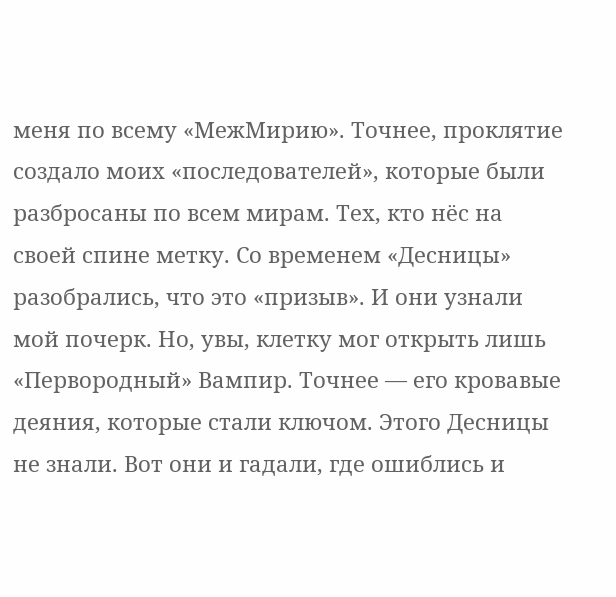меня по всему «МежМирию». Точнее, проклятие создало моих «последователей», которые были разбросаны по всем мирам. Тех, кто нёс на своей спине метку. Со временем «Десницы» разобрались, что это «призыв». И они узнали мой почерк. Но, увы, клетку мог открыть лишь «Первородный» Вампир. Точнее — его кровавые деяния, которые стали ключом. Этого Десницы не знали. Вот они и гадали, где ошиблись и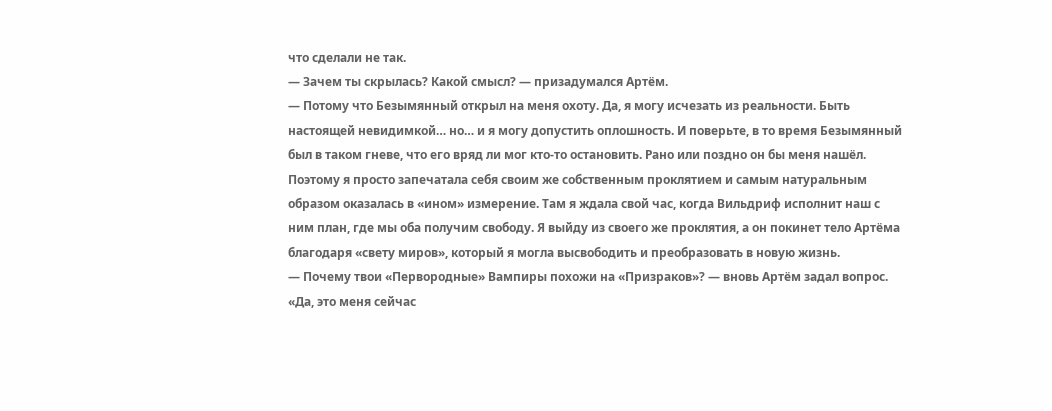что сделали не так.
— Зачем ты скрылась? Какой смысл? — призадумался Артём.
— Потому что Безымянный открыл на меня охоту. Да, я могу исчезать из реальности. Быть настоящей невидимкой… но… и я могу допустить оплошность. И поверьте, в то время Безымянный был в таком гневе, что его вряд ли мог кто-то остановить. Рано или поздно он бы меня нашёл. Поэтому я просто запечатала себя своим же собственным проклятием и самым натуральным образом оказалась в «ином» измерение. Там я ждала свой час, когда Вильдриф исполнит наш с ним план, где мы оба получим свободу. Я выйду из своего же проклятия, а он покинет тело Артёма благодаря «свету миров», который я могла высвободить и преобразовать в новую жизнь.
— Почему твои «Первородные» Вампиры похожи на «Призраков»? — вновь Артём задал вопрос.
«Да, это меня сейчас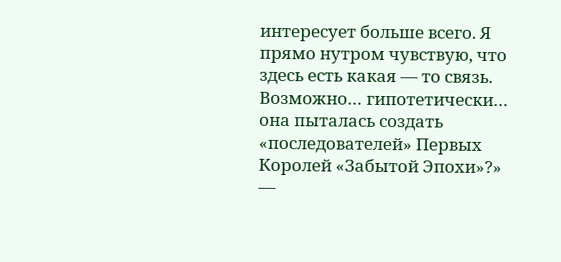интересует больше всего. Я прямо нутром чувствую, что здесь есть какая — то связь. Возможно… гипотетически… она пыталась создать «последователей» Первых Королей «Забытой Эпохи»?»
—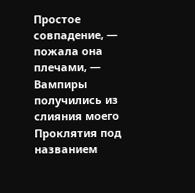Простое совпадение, — пожала она плечами, — Вампиры получились из слияния моего Проклятия под названием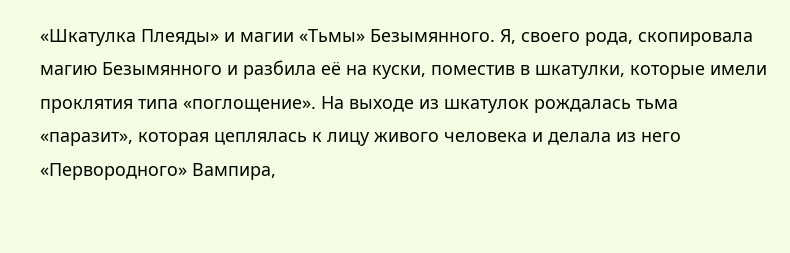«Шкатулка Плеяды» и магии «Тьмы» Безымянного. Я, своего рода, скопировала магию Безымянного и разбила её на куски, поместив в шкатулки, которые имели проклятия типа «поглощение». На выходе из шкатулок рождалась тьма «паразит», которая цеплялась к лицу живого человека и делала из него «Первородного» Вампира,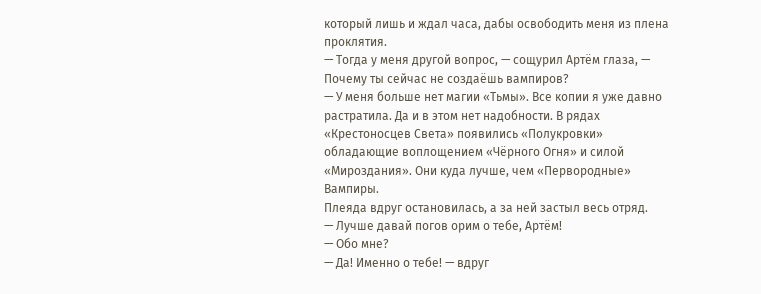который лишь и ждал часа, дабы освободить меня из плена проклятия.
— Тогда у меня другой вопрос, — сощурил Артём глаза, — Почему ты сейчас не создаёшь вампиров?
— У меня больше нет магии «Тьмы». Все копии я уже давно растратила. Да и в этом нет надобности. В рядах «Крестоносцев Света» появились «Полукровки» обладающие воплощением «Чёрного Огня» и силой «Мироздания». Они куда лучше, чем «Первородные» Вампиры.
Плеяда вдруг остановилась, а за ней застыл весь отряд.
— Лучше давай погов орим о тебе, Артём!
— Обо мне?
— Да! Именно о тебе! — вдруг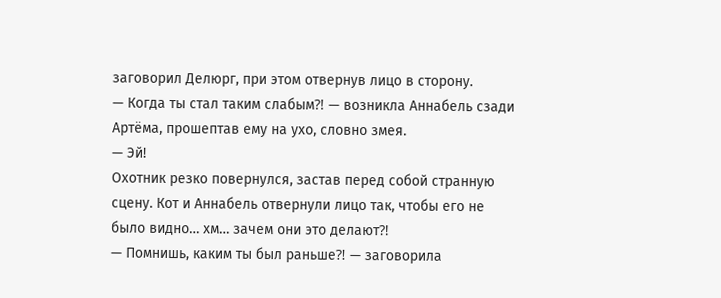заговорил Делюрг, при этом отвернув лицо в сторону.
— Когда ты стал таким слабым⁈ — возникла Аннабель сзади Артёма, прошептав ему на ухо, словно змея.
— Эй!
Охотник резко повернулся, застав перед собой странную сцену. Кот и Аннабель отвернули лицо так, чтобы его не было видно… хм… зачем они это делают⁈
— Помнишь, каким ты был раньше⁈ — заговорила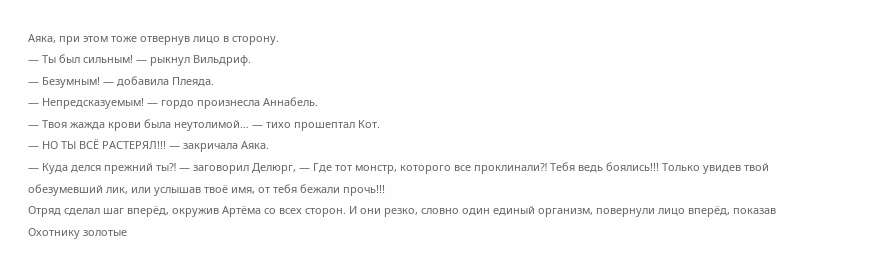Аяка, при этом тоже отвернув лицо в сторону.
— Ты был сильным! — рыкнул Вильдриф.
— Безумным! — добавила Плеяда.
— Непредсказуемым! — гордо произнесла Аннабель.
— Твоя жажда крови была неутолимой… — тихо прошептал Кот.
— НО ТЫ ВСЁ РАСТЕРЯЛ!!! — закричала Аяка.
— Куда делся прежний ты⁈ — заговорил Делюрг, — Где тот монстр, которого все проклинали⁈ Тебя ведь боялись!!! Только увидев твой обезумевший лик, или услышав твоё имя, от тебя бежали прочь!!!
Отряд сделал шаг вперёд, окружив Артёма со всех сторон. И они резко, словно один единый организм, повернули лицо вперёд, показав Охотнику золотые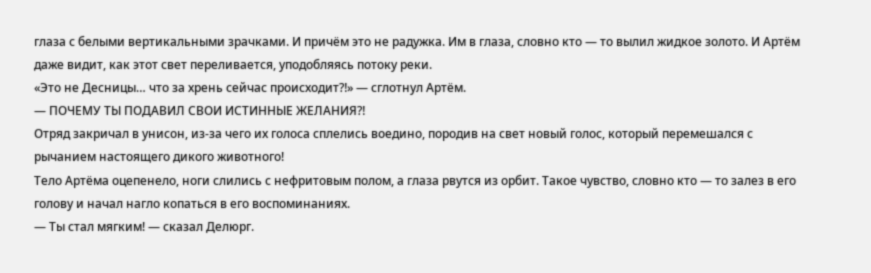глаза с белыми вертикальными зрачками. И причём это не радужка. Им в глаза, словно кто — то вылил жидкое золото. И Артём даже видит, как этот свет переливается, уподобляясь потоку реки.
«Это не Десницы… что за хрень сейчас происходит⁈» — сглотнул Артём.
— ПОЧЕМУ ТЫ ПОДАВИЛ СВОИ ИСТИННЫЕ ЖЕЛАНИЯ⁈
Отряд закричал в унисон, из-за чего их голоса сплелись воедино, породив на свет новый голос, который перемешался с рычанием настоящего дикого животного!
Тело Артёма оцепенело, ноги слились с нефритовым полом, а глаза рвутся из орбит. Такое чувство, словно кто — то залез в его голову и начал нагло копаться в его воспоминаниях.
— Ты стал мягким! — сказал Делюрг.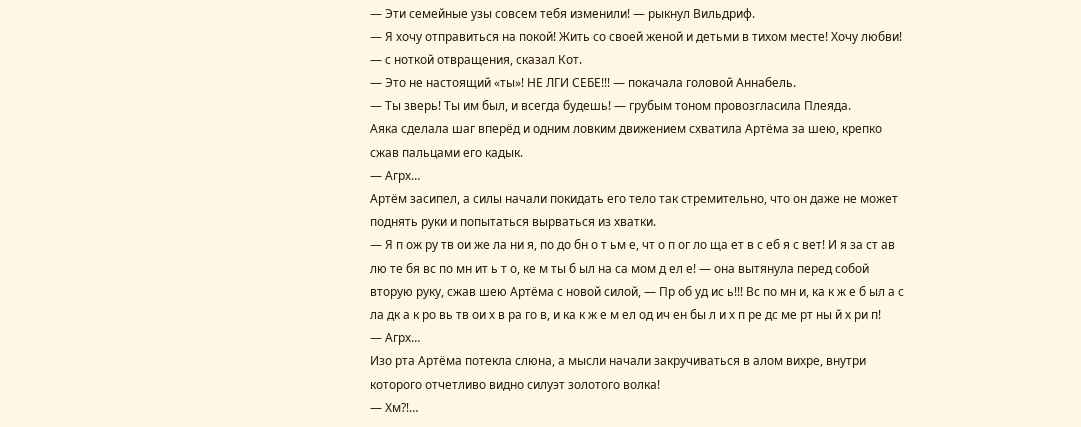— Эти семейные узы совсем тебя изменили! — рыкнул Вильдриф.
— Я хочу отправиться на покой! Жить со своей женой и детьми в тихом месте! Хочу любви! — с ноткой отвращения, сказал Кот.
— Это не настоящий «ты»! НЕ ЛГИ СЕБЕ!!! — покачала головой Аннабель.
— Ты зверь! Ты им был, и всегда будешь! — грубым тоном провозгласила Плеяда.
Аяка сделала шаг вперёд и одним ловким движением схватила Артёма за шею, крепко сжав пальцами его кадык.
— Агрх…
Артём засипел, а силы начали покидать его тело так стремительно, что он даже не может поднять руки и попытаться вырваться из хватки.
— Я п ож ру тв ои же ла ни я, по до бн о т ьм е, чт о п ог ло ща ет в с еб я с вет! И я за ст ав лю те бя вс по мн ит ь т о, ке м ты б ыл на са мом д ел е! — она вытянула перед собой вторую руку, сжав шею Артёма с новой силой, — Пр об уд ис ь!!! Вс по мн и, ка к ж е б ыл а с ла дк а к ро вь тв ои х в ра го в, и ка к ж е м ел од ич ен бы л и х п ре дс ме рт ны й х ри п!
— Агрх…
Изо рта Артёма потекла слюна, а мысли начали закручиваться в алом вихре, внутри которого отчетливо видно силуэт золотого волка!
— Хм⁈…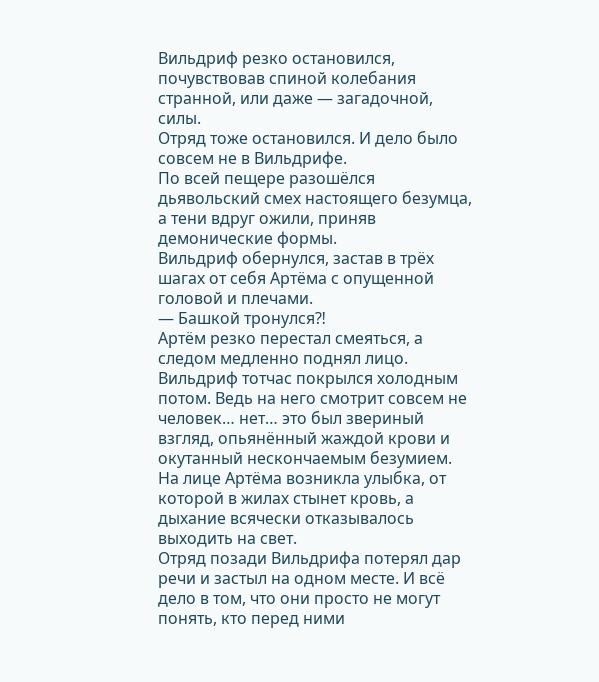Вильдриф резко остановился, почувствовав спиной колебания странной, или даже — загадочной, силы.
Отряд тоже остановился. И дело было совсем не в Вильдрифе.
По всей пещере разошёлся дьявольский смех настоящего безумца, а тени вдруг ожили, приняв демонические формы.
Вильдриф обернулся, застав в трёх шагах от себя Артёма с опущенной головой и плечами.
— Башкой тронулся⁈
Артём резко перестал смеяться, а следом медленно поднял лицо.
Вильдриф тотчас покрылся холодным потом. Ведь на него смотрит совсем не человек… нет… это был звериный взгляд, опьянённый жаждой крови и окутанный нескончаемым безумием.
На лице Артёма возникла улыбка, от которой в жилах стынет кровь, а дыхание всячески отказывалось выходить на свет.
Отряд позади Вильдрифа потерял дар речи и застыл на одном месте. И всё дело в том, что они просто не могут понять, кто перед ними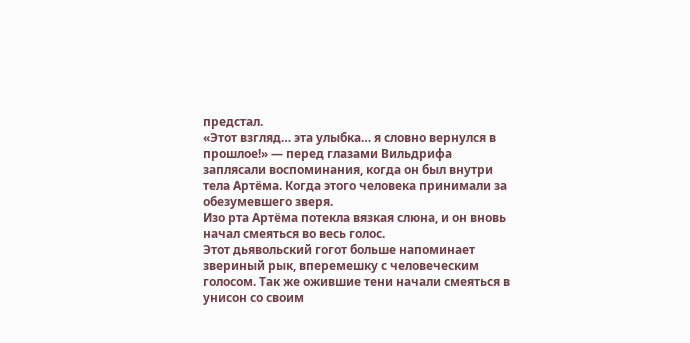предстал.
«Этот взгляд… эта улыбка… я словно вернулся в прошлое!» — перед глазами Вильдрифа заплясали воспоминания, когда он был внутри тела Артёма. Когда этого человека принимали за обезумевшего зверя.
Изо рта Артёма потекла вязкая слюна, и он вновь начал смеяться во весь голос.
Этот дьявольский гогот больше напоминает звериный рык, вперемешку с человеческим голосом. Так же ожившие тени начали смеяться в унисон со своим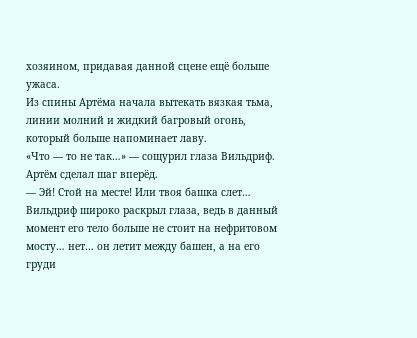хозяином, придавая данной сцене ещё больше ужаса.
Из спины Артёма начала вытекать вязкая тьма, линии молний и жидкий багровый огонь, который больше напоминает лаву.
«Что — то не так…» — сощурил глаза Вильдриф.
Артём сделал шаг вперёд.
— Эй! Стой на месте! Или твоя башка слет…
Вильдриф широко раскрыл глаза, ведь в данный момент его тело больше не стоит на нефритовом мосту… нет… он летит между башен, а на его груди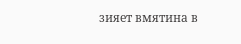зияет вмятина в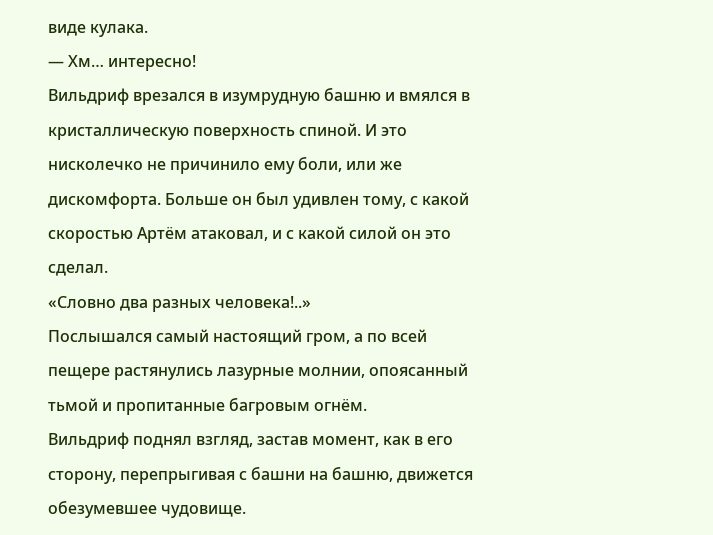виде кулака.
— Хм… интересно!
Вильдриф врезался в изумрудную башню и вмялся в кристаллическую поверхность спиной. И это нисколечко не причинило ему боли, или же дискомфорта. Больше он был удивлен тому, с какой скоростью Артём атаковал, и с какой силой он это сделал.
«Словно два разных человека!..»
Послышался самый настоящий гром, а по всей пещере растянулись лазурные молнии, опоясанный тьмой и пропитанные багровым огнём.
Вильдриф поднял взгляд, застав момент, как в его сторону, перепрыгивая с башни на башню, движется обезумевшее чудовище.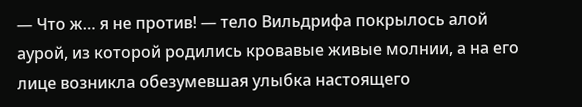— Что ж… я не против! — тело Вильдрифа покрылось алой аурой, из которой родились кровавые живые молнии, а на его лице возникла обезумевшая улыбка настоящего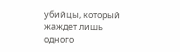убийцы, который жаждет лишь одного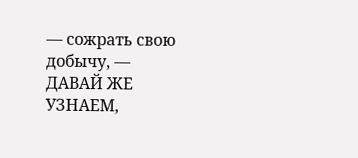— сожрать свою добычу, — ДАВАЙ ЖЕ УЗНАЕМ,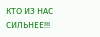КТО ИЗ НАС СИЛЬНЕЕ!!!